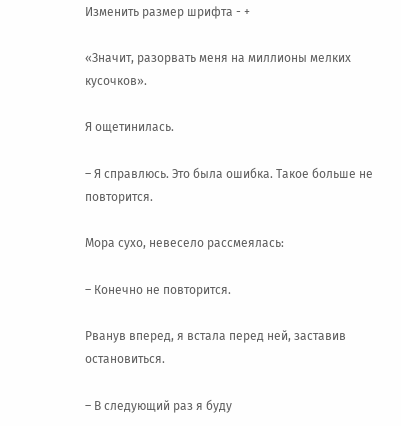Изменить размер шрифта - +

«Значит, разорвать меня на миллионы мелких кусочков».

Я ощетинилась.

– Я справлюсь. Это была ошибка. Такое больше не повторится.

Мора сухо, невесело рассмеялась:

– Конечно не повторится.

Рванув вперед, я встала перед ней, заставив остановиться.

– В следующий раз я буду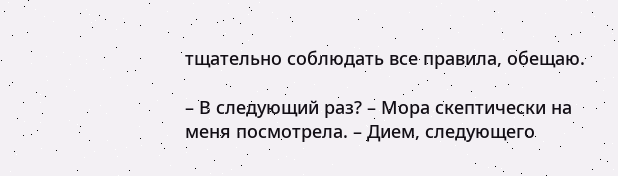тщательно соблюдать все правила, обещаю.

– В следующий раз? – Мора скептически на меня посмотрела. – Дием, следующего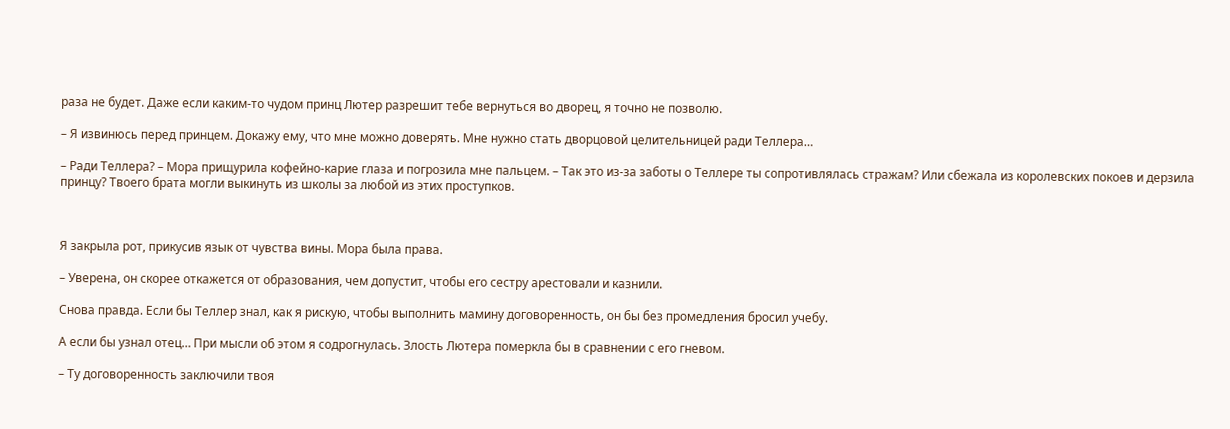раза не будет. Даже если каким-то чудом принц Лютер разрешит тебе вернуться во дворец, я точно не позволю.

– Я извинюсь перед принцем. Докажу ему, что мне можно доверять. Мне нужно стать дворцовой целительницей ради Теллера…

– Ради Теллера? – Мора прищурила кофейно-карие глаза и погрозила мне пальцем. – Так это из-за заботы о Теллере ты сопротивлялась стражам? Или сбежала из королевских покоев и дерзила принцу? Твоего брата могли выкинуть из школы за любой из этих проступков.



Я закрыла рот, прикусив язык от чувства вины. Мора была права.

– Уверена, он скорее откажется от образования, чем допустит, чтобы его сестру арестовали и казнили.

Снова правда. Если бы Теллер знал, как я рискую, чтобы выполнить мамину договоренность, он бы без промедления бросил учебу.

А если бы узнал отец… При мысли об этом я содрогнулась. Злость Лютера померкла бы в сравнении с его гневом.

– Ту договоренность заключили твоя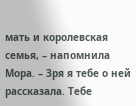мать и королевская семья, – напомнила Мора. – Зря я тебе о ней рассказала. Тебе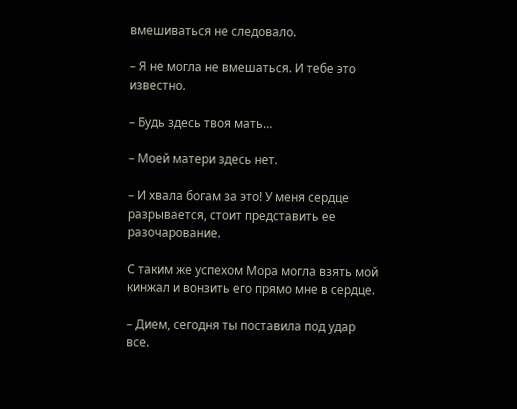вмешиваться не следовало.

– Я не могла не вмешаться. И тебе это известно.

– Будь здесь твоя мать…

– Моей матери здесь нет.

– И хвала богам за это! У меня сердце разрывается, стоит представить ее разочарование.

С таким же успехом Мора могла взять мой кинжал и вонзить его прямо мне в сердце.

– Дием, сегодня ты поставила под удар все.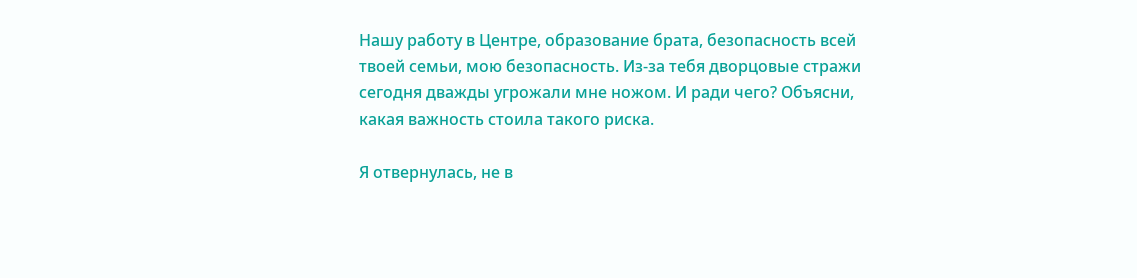Нашу работу в Центре, образование брата, безопасность всей твоей семьи, мою безопасность. Из-за тебя дворцовые стражи сегодня дважды угрожали мне ножом. И ради чего? Объясни, какая важность стоила такого риска.

Я отвернулась, не в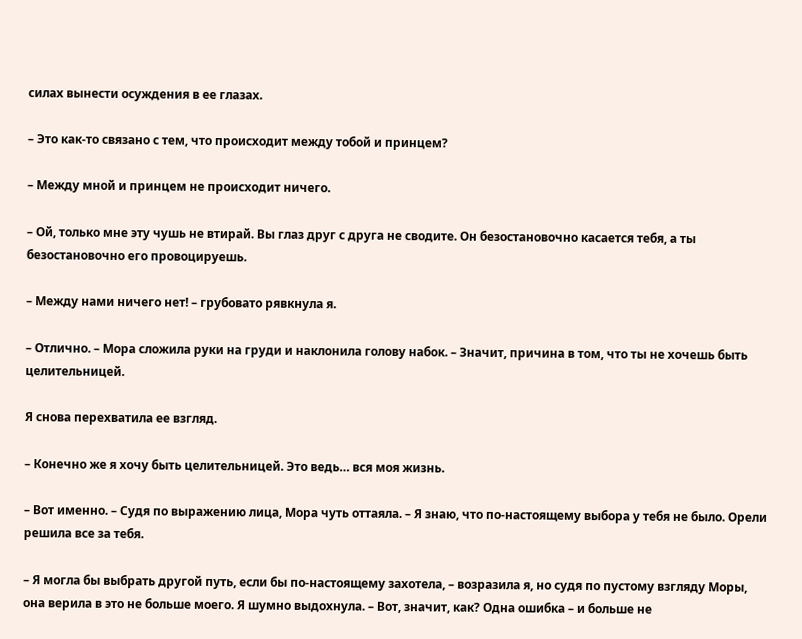силах вынести осуждения в ее глазах.

– Это как-то связано с тем, что происходит между тобой и принцем?

– Между мной и принцем не происходит ничего.

– Ой, только мне эту чушь не втирай. Вы глаз друг с друга не сводите. Он безостановочно касается тебя, а ты безостановочно его провоцируешь.

– Между нами ничего нет! – грубовато рявкнула я.

– Отлично. – Мора сложила руки на груди и наклонила голову набок. – Значит, причина в том, что ты не хочешь быть целительницей.

Я снова перехватила ее взгляд.

– Конечно же я хочу быть целительницей. Это ведь… вся моя жизнь.

– Вот именно. – Судя по выражению лица, Мора чуть оттаяла. – Я знаю, что по-настоящему выбора у тебя не было. Орели решила все за тебя.

– Я могла бы выбрать другой путь, если бы по-настоящему захотела, – возразила я, но судя по пустому взгляду Моры, она верила в это не больше моего. Я шумно выдохнула. – Вот, значит, как? Одна ошибка – и больше не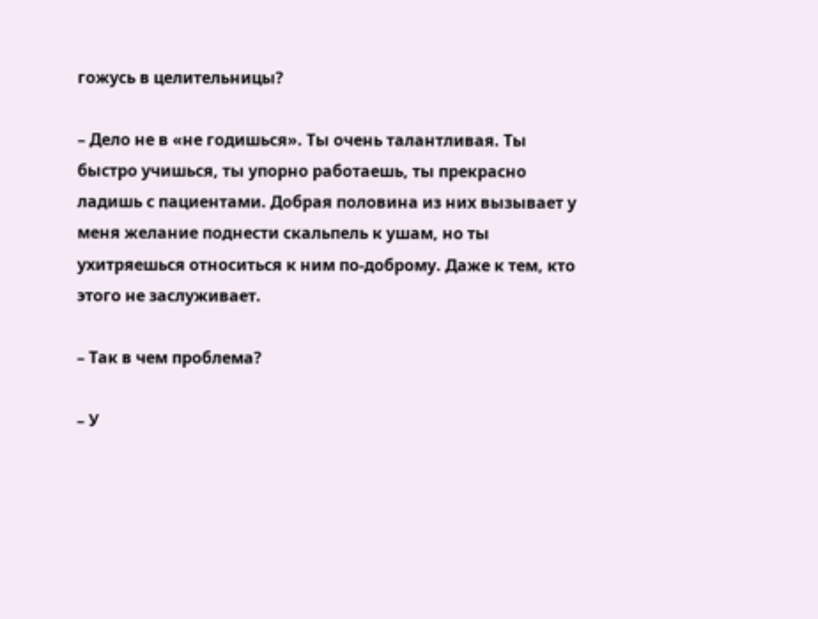гожусь в целительницы?

– Дело не в «не годишься». Ты очень талантливая. Ты быстро учишься, ты упорно работаешь, ты прекрасно ладишь с пациентами. Добрая половина из них вызывает у меня желание поднести скальпель к ушам, но ты ухитряешься относиться к ним по-доброму. Даже к тем, кто этого не заслуживает.

– Так в чем проблема?

– У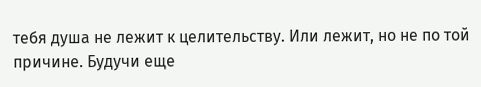тебя душа не лежит к целительству. Или лежит, но не по той причине. Будучи еще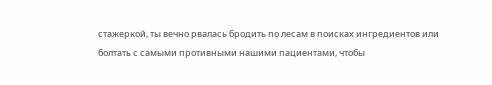стажеркой, ты вечно рвалась бродить по лесам в поисках ингредиентов или болтать с самыми противными нашими пациентами, чтобы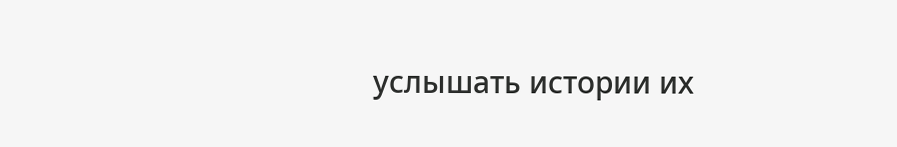услышать истории их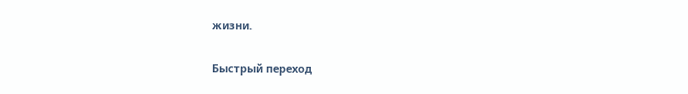жизни.

Быстрый переход